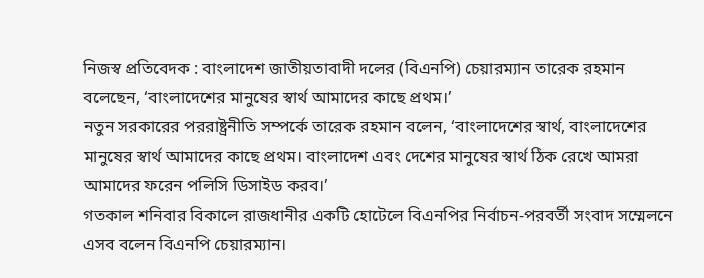নিজস্ব প্রতিবেদক : বাংলাদেশ জাতীয়তাবাদী দলের (বিএনপি) চেয়ারম্যান তারেক রহমান বলেছেন, ‘বাংলাদেশের মানুষের স্বার্থ আমাদের কাছে প্রথম।’
নতুন সরকারের পররাষ্ট্রনীতি সম্পর্কে তারেক রহমান বলেন, ‘বাংলাদেশের স্বার্থ, বাংলাদেশের মানুষের স্বার্থ আমাদের কাছে প্রথম। বাংলাদেশ এবং দেশের মানুষের স্বার্থ ঠিক রেখে আমরা আমাদের ফরেন পলিসি ডিসাইড করব।’
গতকাল শনিবার বিকালে রাজধানীর একটি হোটেলে বিএনপির নির্বাচন-পরবর্তী সংবাদ সম্মেলনে এসব বলেন বিএনপি চেয়ারম্যান।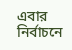এবার নির্বাচনে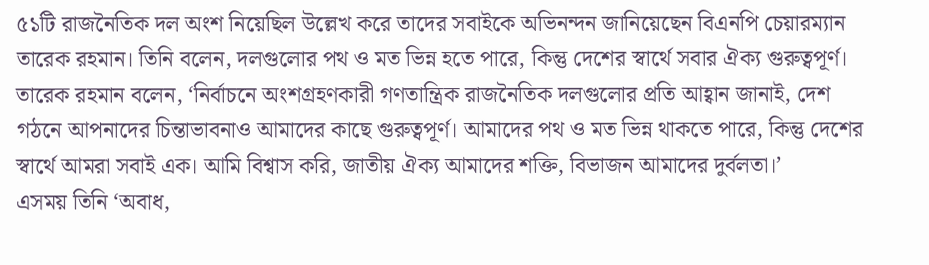৫১টি রাজনৈতিক দল অংশ নিয়েছিল উল্লেখ করে তাদের সবাইকে অভিনন্দন জানিয়েছেন বিএনপি চেয়ারম্যান তারেক রহমান। তিনি বলেন, দলগুলোর পথ ও মত ভিন্ন হতে পারে, কিন্তু দেশের স্বার্থে সবার ঐক্য গুরুত্বপূর্ণ।
তারেক রহমান বলেন, ‘নির্বাচনে অংশগ্রহণকারী গণতান্ত্রিক রাজনৈতিক দলগুলোর প্রতি আহ্বান জানাই, দেশ গঠনে আপনাদের চিন্তাভাবনাও আমাদের কাছে গুরুত্বপূর্ণ। আমাদের পথ ও মত ভিন্ন থাকতে পারে, কিন্তু দেশের স্বার্থে আমরা সবাই এক। আমি বিশ্বাস করি, জাতীয় ঐক্য আমাদের শক্তি, বিভাজন আমাদের দুর্বলতা।’
এসময় তিনি ‘অবাধ,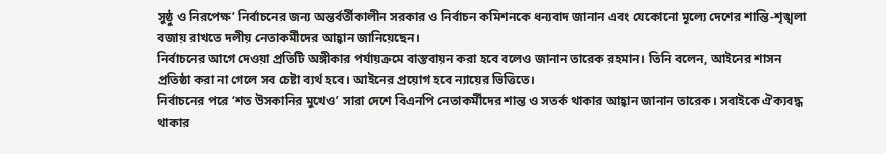সুষ্ঠু ও নিরপেক্ষ’ নির্বাচনের জন্য অন্তর্বর্তীকালীন সরকার ও নির্বাচন কমিশনকে ধন্যবাদ জানান এবং যেকোনো মূল্যে দেশের শান্তি-শৃঙ্খলা বজায় রাখতে দলীয় নেতাকর্মীদের আহ্বান জানিয়েছেন।
নির্বাচনের আগে দেওয়া প্রতিটি অঙ্গীকার পর্যায়ক্রমে বাস্তবায়ন করা হবে বলেও জানান তারেক রহমান। তিনি বলেন, আইনের শাসন প্রতিষ্ঠা করা না গেলে সব চেষ্টা ব্যর্থ হবে। আইনের প্রয়োগ হবে ন্যায়ের ভিত্তিতে।
নির্বাচনের পরে ‘শত উসকানির মুখেও’ সারা দেশে বিএনপি নেতাকর্মীদের শান্ত ও সতর্ক থাকার আহ্বান জানান তারেক। সবাইকে ঐক্যবদ্ধ থাকার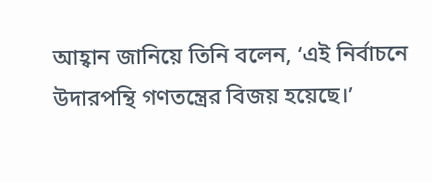আহ্বান জানিয়ে তিনি বলেন, ‘এই নির্বাচনে উদারপন্থি গণতন্ত্রের বিজয় হয়েছে।’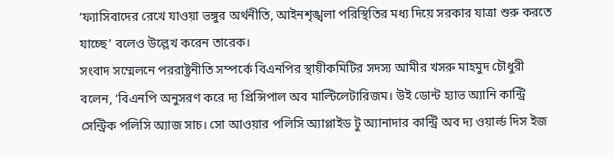‘ফ্যাসিবাদের রেখে যাওয়া ভঙ্গুর অর্থনীতি, আইনশৃঙ্খলা পরিস্থিতির মধ্য দিয়ে সরকার যাত্রা শুরু করতে যাচ্ছে’ বলেও উল্লেখ করেন তারেক।
সংবাদ সম্মেলনে পররাষ্ট্রনীতি সম্পর্কে বিএনপির স্থায়ীকমিটির সদস্য আমীর খসরু মাহমুদ চৌধুরী বলেন, ‘বিএনপি অনুসরণ করে দ্য প্রিন্সিপাল অব মাল্টিলেটারিজম। উই ডোন্ট হ্যাভ অ্যানি কান্ট্রি সেন্ট্রিক পলিসি অ্যাজ সাচ। সো আওয়ার পলিসি অ্যাপ্লাইড টু অ্যানাদার কান্ট্রি অব দ্য ওয়ার্ল্ড দিস ইজ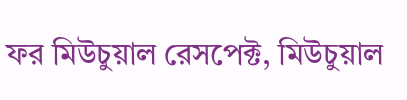ফর মিউচুয়াল রেসপেক্ট, মিউচুয়াল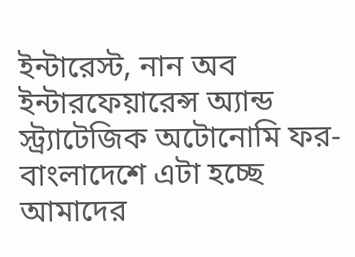ইন্টারেস্ট, নান অব ইন্টারফেয়ারেন্স অ্যান্ড স্ট্র্যাটেজিক অটোনোমি ফর- বাংলাদেশে এটা হচ্ছে আমাদের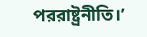পররাষ্ট্রনীতি।’